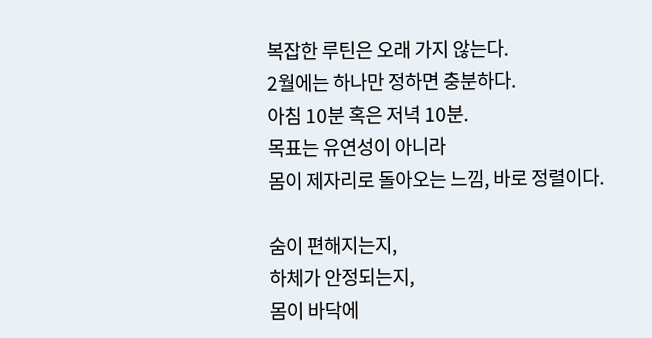복잡한 루틴은 오래 가지 않는다.
2월에는 하나만 정하면 충분하다.
아침 10분 혹은 저녁 10분.
목표는 유연성이 아니라
몸이 제자리로 돌아오는 느낌, 바로 정렬이다.

숨이 편해지는지,
하체가 안정되는지,
몸이 바닥에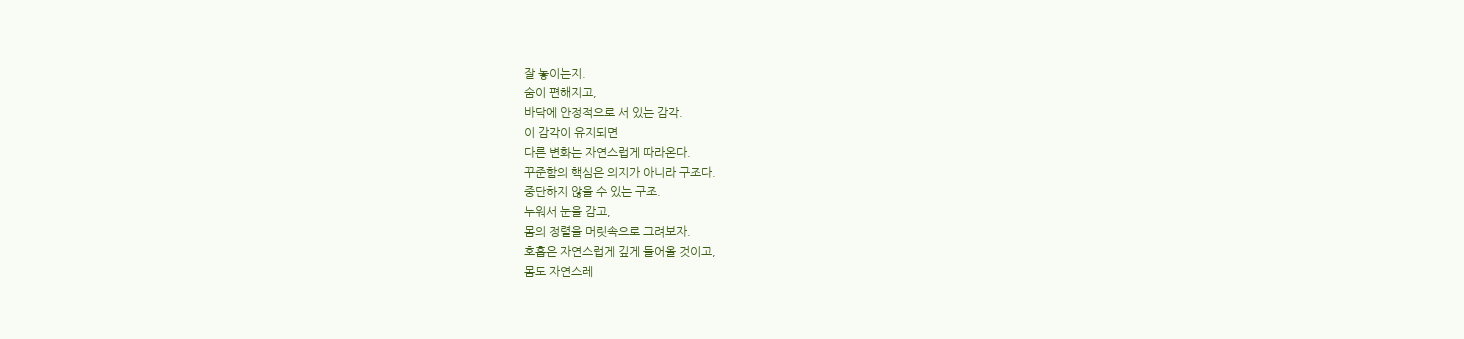잘 놓이는지.
숨이 편해지고,
바닥에 안정적으로 서 있는 감각.
이 감각이 유지되면
다른 변화는 자연스럽게 따라온다.
꾸준함의 핵심은 의지가 아니라 구조다.
중단하지 않을 수 있는 구조.
누워서 눈을 감고,
몸의 정렬을 머릿속으로 그려보자.
호흡은 자연스럽게 깊게 들어올 것이고,
몸도 자연스레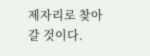제자리로 찾아갈 것이다.